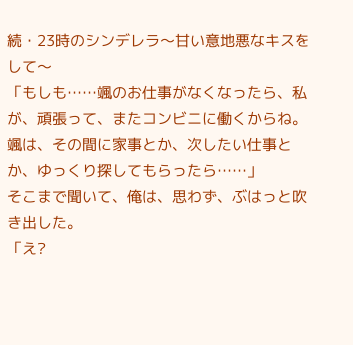続・23時のシンデレラ〜甘い意地悪なキスをして〜
「もしも……颯のお仕事がなくなったら、私が、頑張って、またコンビニに働くからね。颯は、その間に家事とか、次したい仕事とか、ゆっくり探してもらったら……」
そこまで聞いて、俺は、思わず、ぶはっと吹き出した。
「え?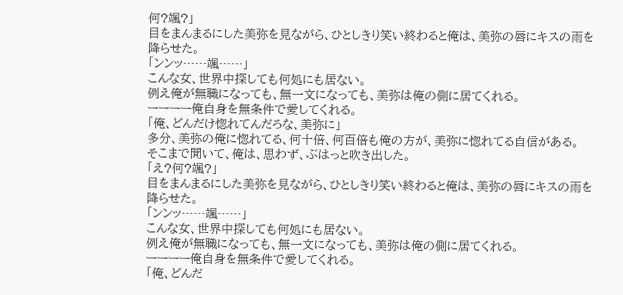何?颯?」
目をまんまるにした美弥を見ながら、ひとしきり笑い終わると俺は、美弥の唇にキスの雨を降らせた。
「ンンッ……颯……」
こんな女、世界中探しても何処にも居ない。
例え俺が無職になっても、無一文になっても、美弥は俺の側に居てくれる。
ーーーー俺自身を無条件で愛してくれる。
「俺、どんだけ惚れてんだろな、美弥に」
多分、美弥の俺に惚れてる、何十倍、何百倍も俺の方が、美弥に惚れてる自信がある。
そこまで聞いて、俺は、思わず、ぶはっと吹き出した。
「え?何?颯?」
目をまんまるにした美弥を見ながら、ひとしきり笑い終わると俺は、美弥の唇にキスの雨を降らせた。
「ンンッ……颯……」
こんな女、世界中探しても何処にも居ない。
例え俺が無職になっても、無一文になっても、美弥は俺の側に居てくれる。
ーーーー俺自身を無条件で愛してくれる。
「俺、どんだ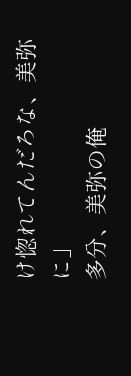け惚れてんだろな、美弥に」
多分、美弥の俺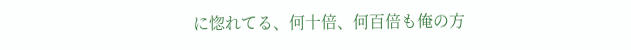に惚れてる、何十倍、何百倍も俺の方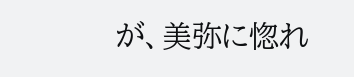が、美弥に惚れ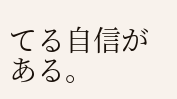てる自信がある。